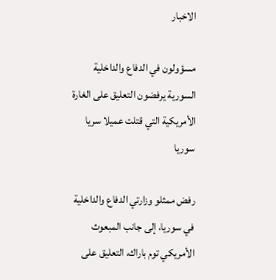الاخبار

مسؤولون في الدفاع والداخلية السورية يرفضون التعليق على الغارة الأمريكية التي قتلت عميلا سريا سوريا

رفض ممثلو وزارتي الدفاع والداخلية في سوريا، إلى جانب المبعوث الأمريكي توم باراك، التعليق على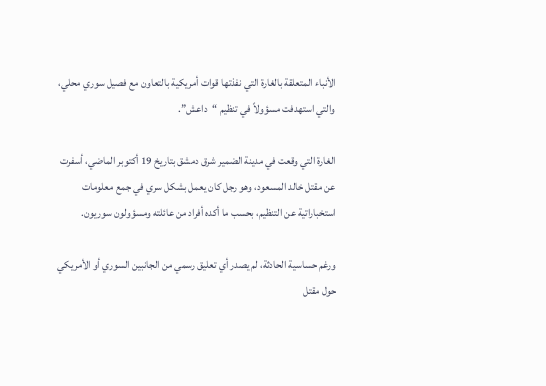الأنباء المتعلقة بالغارة التي نفذتها قوات أمريكية بالتعاون مع فصيل سوري محلي، والتي استهدفت مسؤولاً في تنظيم “داعش”.

الغارة التي وقعت في مدينة الضمير شرق دمشق بتاريخ 19 أكتوبر الماضي، أسفرت عن مقتل خالد المسعود، وهو رجل كان يعمل بشكل سري في جمع معلومات استخباراتية عن التنظيم، بحسب ما أكده أفراد من عائلته ومسؤولون سوريون.

ورغم حساسية الحادثة، لم يصدر أي تعليق رسمي من الجانبين السوري أو الأمريكي حول مقتل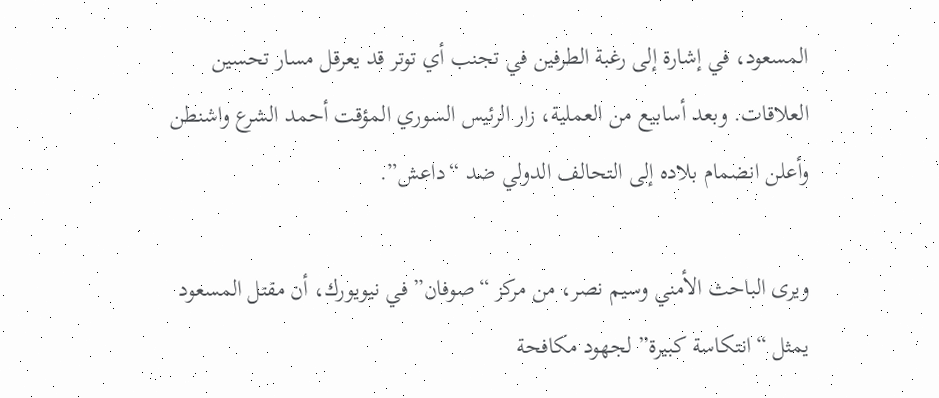المسعود، في إشارة إلى رغبة الطرفين في تجنب أي توتر قد يعرقل مسار تحسين العلاقات. وبعد أسابيع من العملية، زار الرئيس السوري المؤقت أحمد الشرع واشنطن وأعلن انضمام بلاده إلى التحالف الدولي ضد “داعش”.

ويرى الباحث الأمني وسيم نصر، من مركز “صوفان” في نيويورك، أن مقتل المسعود يمثل “انتكاسة كبيرة” لجهود مكافحة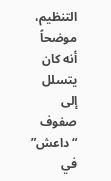التنظيم، موضحاً أنه كان يتسلل إلى صفوف “داعش” في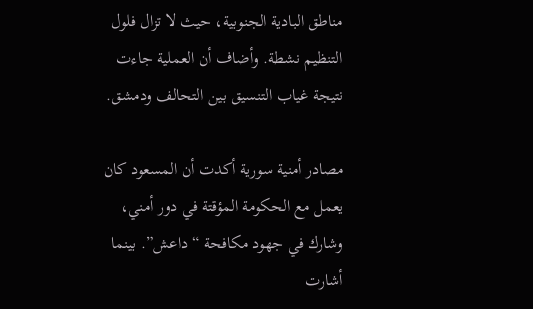مناطق البادية الجنوبية، حيث لا تزال فلول التنظيم نشطة. وأضاف أن العملية جاءت نتيجة غياب التنسيق بين التحالف ودمشق.

مصادر أمنية سورية أكدت أن المسعود كان يعمل مع الحكومة المؤقتة في دور أمني، وشارك في جهود مكافحة “داعش”. بينما أشارت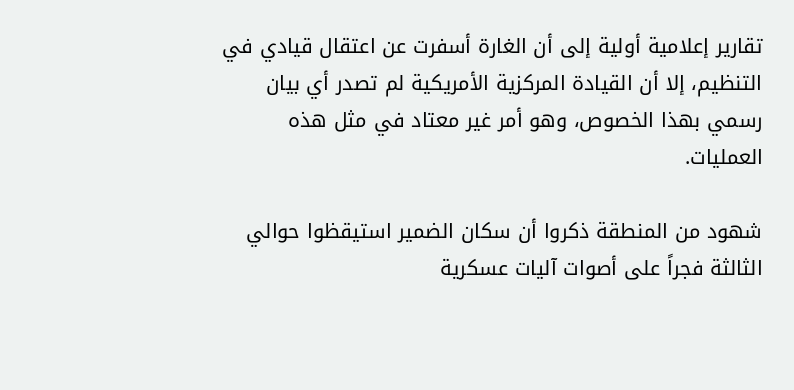تقارير إعلامية أولية إلى أن الغارة أسفرت عن اعتقال قيادي في التنظيم، إلا أن القيادة المركزية الأمريكية لم تصدر أي بيان رسمي بهذا الخصوص، وهو أمر غير معتاد في مثل هذه العمليات.

شهود من المنطقة ذكروا أن سكان الضمير استيقظوا حوالي الثالثة فجراً على أصوات آليات عسكرية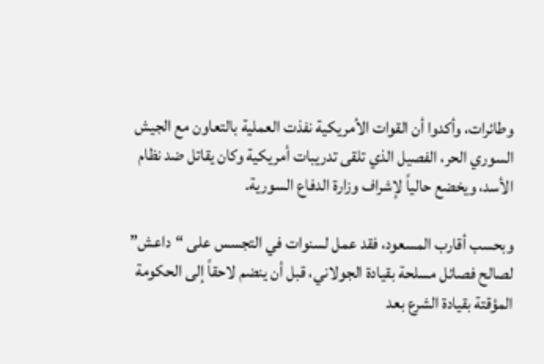وطائرات، وأكدوا أن القوات الأمريكية نفذت العملية بالتعاون مع الجيش السوري الحر، الفصيل الذي تلقى تدريبات أمريكية وكان يقاتل ضد نظام الأسد، ويخضع حالياً لإشراف وزارة الدفاع السورية.

وبحسب أقارب المسعود، فقد عمل لسنوات في التجسس على “داعش” لصالح فصائل مسلحة بقيادة الجولاني، قبل أن ينضم لاحقاً إلى الحكومة المؤقتة بقيادة الشرع بعد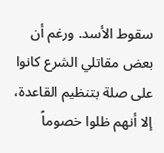سقوط الأسد. ورغم أن بعض مقاتلي الشرع كانوا على صلة بتنظيم القاعدة، إلا أنهم ظلوا خصوماً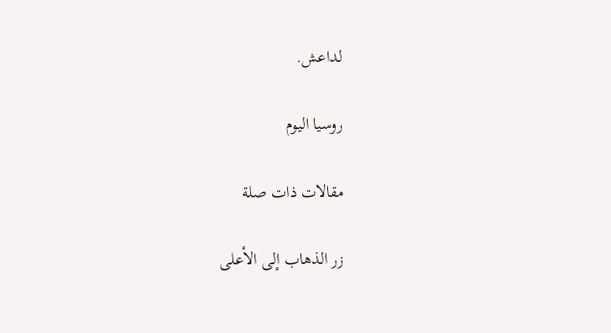لداعش.

روسيا اليوم

مقالات ذات صلة

زر الذهاب إلى الأعلى